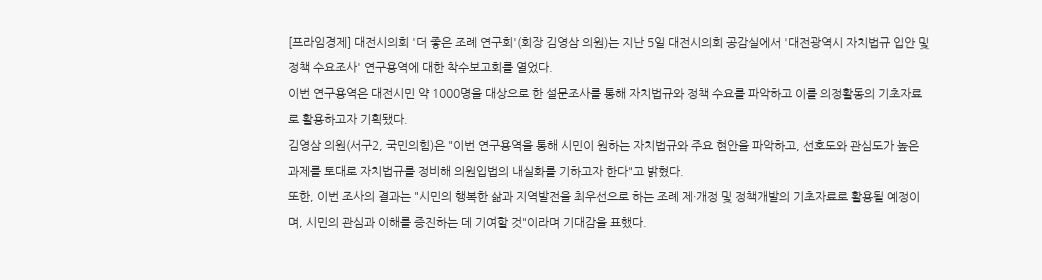[프라임경제] 대전시의회 '더 좋은 조례 연구회'(회장 김영삼 의원)는 지난 5일 대전시의회 공감실에서 '대전광역시 자치법규 입안 및 정책 수요조사' 연구용역에 대한 착수보고회를 열었다.
이번 연구용역은 대전시민 약 1000명을 대상으로 한 설문조사를 통해 자치법규와 정책 수요를 파악하고 이를 의정활동의 기초자료로 활용하고자 기획됐다.
김영삼 의원(서구2, 국민의힘)은 "이번 연구용역을 통해 시민이 원하는 자치법규와 주요 현안을 파악하고, 선호도와 관심도가 높은 과제를 토대로 자치법규를 정비해 의원입법의 내실화를 기하고자 한다"고 밝혔다.
또한, 이번 조사의 결과는 "시민의 행복한 삶과 지역발전을 최우선으로 하는 조례 제·개정 및 정책개발의 기초자료로 활용될 예정이며, 시민의 관심과 이해를 증진하는 데 기여할 것"이라며 기대감을 표했다.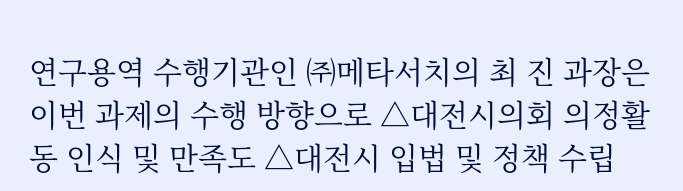연구용역 수행기관인 ㈜메타서치의 최 진 과장은 이번 과제의 수행 방향으로 △대전시의회 의정활동 인식 및 만족도 △대전시 입법 및 정책 수립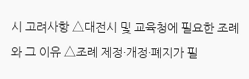시 고려사항 △대전시 및 교육청에 필요한 조례와 그 이유 △조례 제정·개정·폐지가 필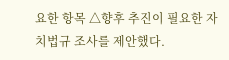요한 항목 △향후 추진이 필요한 자치법규 조사를 제안했다.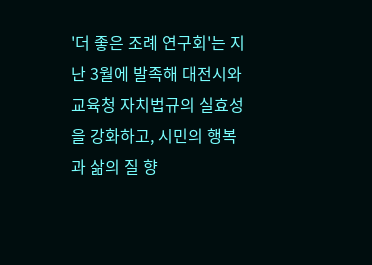'더 좋은 조례 연구회'는 지난 3월에 발족해 대전시와 교육청 자치법규의 실효성을 강화하고, 시민의 행복과 삶의 질 향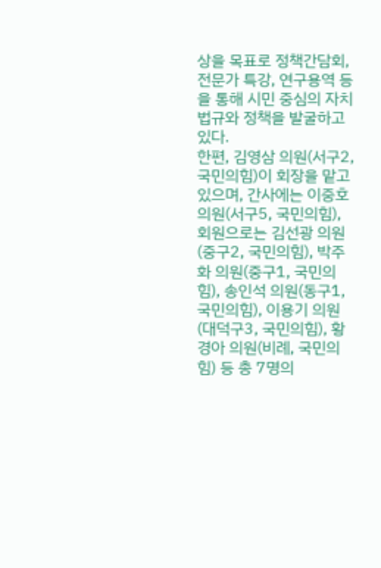상을 목표로 정책간담회, 전문가 특강, 연구용역 등을 통해 시민 중심의 자치법규와 정책을 발굴하고 있다.
한편, 김영삼 의원(서구2, 국민의힘)이 회장을 맡고 있으며, 간사에는 이중호 의원(서구5, 국민의힘), 회원으로는 김선광 의원(중구2, 국민의힘), 박주화 의원(중구1, 국민의힘), 송인석 의원(동구1, 국민의힘), 이용기 의원(대덕구3, 국민의힘), 황경아 의원(비례, 국민의힘) 등 총 7명의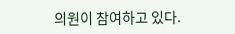의원이 참여하고 있다.